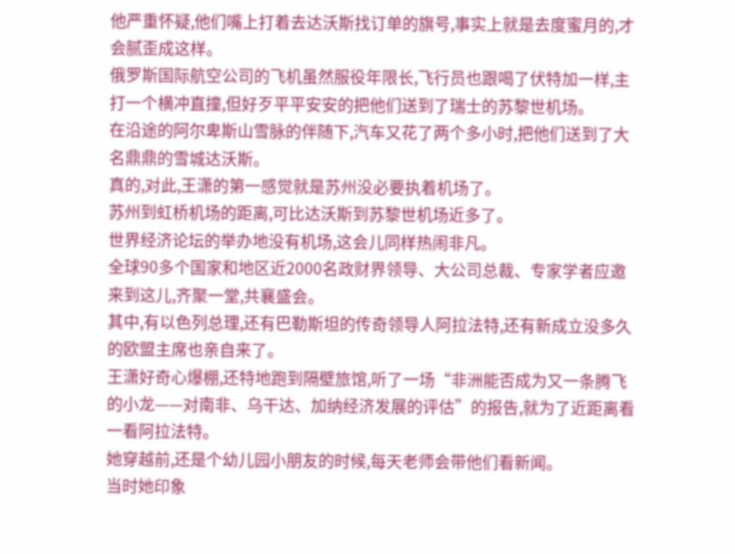他严重怀疑,他们嘴上打着去达沃斯找订单的旗号,事实上就是去度蜜月的,才会腻歪成这样。
俄罗斯国际航空公司的飞机虽然服役年限长,飞行员也跟喝了伏特加一样,主打一个横冲直撞,但好歹平平安安的把他们送到了瑞士的苏黎世机场。
在沿途的阿尔卑斯山雪脉的伴随下,汽车又花了两个多小时,把他们送到了大名鼎鼎的雪城达沃斯。
真的,对此,王潇的第一感觉就是苏州没必要执着机场了。
苏州到虹桥机场的距离,可比达沃斯到苏黎世机场近多了。
世界经济论坛的举办地没有机场,这会儿同样热闹非凡。
全球90多个国家和地区近2000名政财界领导、大公司总裁、专家学者应邀来到这儿,齐聚一堂,共襄盛会。
其中,有以色列总理,还有巴勒斯坦的传奇领导人阿拉法特,还有新成立没多久的欧盟主席也亲自来了。
王潇好奇心爆棚,还特地跑到隔壁旅馆,听了一场“非洲能否成为又一条腾飞的小龙——对南非、乌干达、加纳经济发展的评估”的报告,就为了近距离看一看阿拉法特。
她穿越前,还是个幼儿园小朋友的时候,每天老师会带他们看新闻。
当时她印象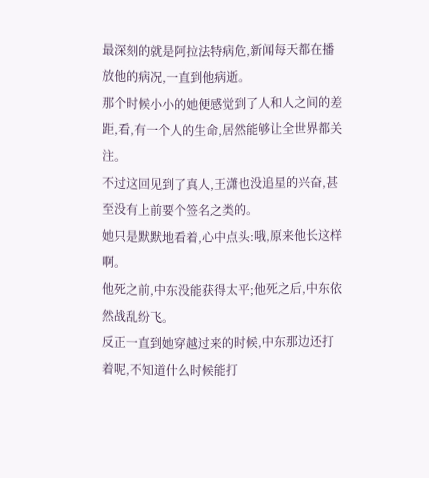最深刻的就是阿拉法特病危,新闻每天都在播放他的病况,一直到他病逝。
那个时候小小的她便感觉到了人和人之间的差距,看,有一个人的生命,居然能够让全世界都关注。
不过这回见到了真人,王潇也没追星的兴奋,甚至没有上前要个签名之类的。
她只是默默地看着,心中点头:哦,原来他长这样啊。
他死之前,中东没能获得太平;他死之后,中东依然战乱纷飞。
反正一直到她穿越过来的时候,中东那边还打着呢,不知道什么时候能打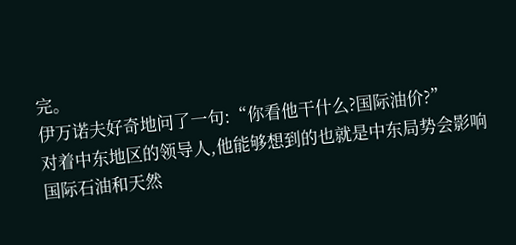完。
伊万诺夫好奇地问了一句:“你看他干什么?国际油价?”
对着中东地区的领导人,他能够想到的也就是中东局势会影响国际石油和天然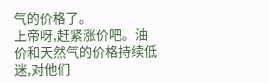气的价格了。
上帝呀,赶紧涨价吧。油价和天然气的价格持续低迷,对他们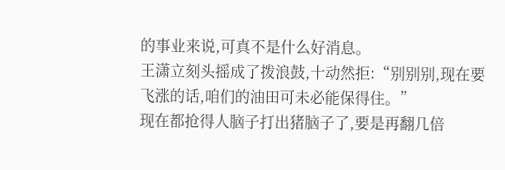的事业来说,可真不是什么好消息。
王潇立刻头摇成了拨浪鼓,十动然拒:“别别别,现在要飞涨的话,咱们的油田可未必能保得住。”
现在都抢得人脑子打出猪脑子了,要是再翻几倍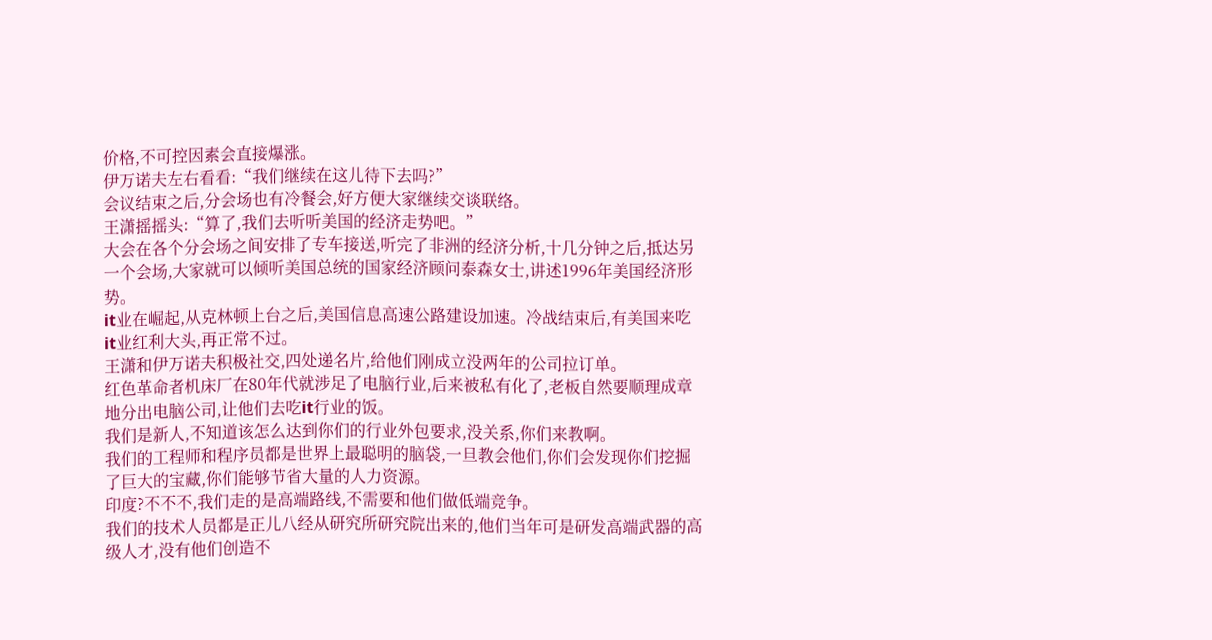价格,不可控因素会直接爆涨。
伊万诺夫左右看看:“我们继续在这儿待下去吗?”
会议结束之后,分会场也有冷餐会,好方便大家继续交谈联络。
王潇摇摇头:“算了,我们去听听美国的经济走势吧。”
大会在各个分会场之间安排了专车接送,听完了非洲的经济分析,十几分钟之后,抵达另一个会场,大家就可以倾听美国总统的国家经济顾问泰森女士,讲述1996年美国经济形势。
it业在崛起,从克林顿上台之后,美国信息高速公路建设加速。冷战结束后,有美国来吃it业红利大头,再正常不过。
王潇和伊万诺夫积极社交,四处递名片,给他们刚成立没两年的公司拉订单。
红色革命者机床厂在80年代就涉足了电脑行业,后来被私有化了,老板自然要顺理成章地分出电脑公司,让他们去吃it行业的饭。
我们是新人,不知道该怎么达到你们的行业外包要求,没关系,你们来教啊。
我们的工程师和程序员都是世界上最聪明的脑袋,一旦教会他们,你们会发现你们挖掘了巨大的宝藏,你们能够节省大量的人力资源。
印度?不不不,我们走的是高端路线,不需要和他们做低端竞争。
我们的技术人员都是正儿八经从研究所研究院出来的,他们当年可是研发高端武器的高级人才,没有他们创造不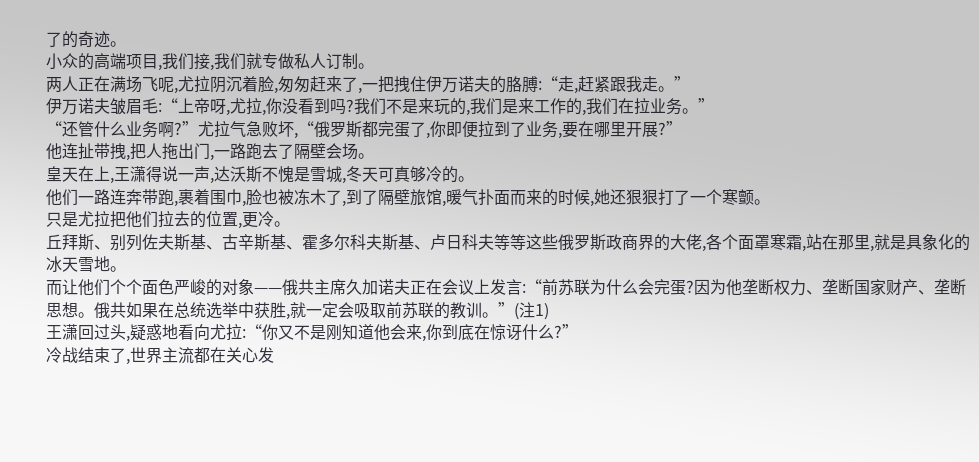了的奇迹。
小众的高端项目,我们接,我们就专做私人订制。
两人正在满场飞呢,尤拉阴沉着脸,匆匆赶来了,一把拽住伊万诺夫的胳膊:“走,赶紧跟我走。”
伊万诺夫皱眉毛:“上帝呀,尤拉,你没看到吗?我们不是来玩的,我们是来工作的,我们在拉业务。”
“还管什么业务啊?”尤拉气急败坏,“俄罗斯都完蛋了,你即便拉到了业务,要在哪里开展?”
他连扯带拽,把人拖出门,一路跑去了隔壁会场。
皇天在上,王潇得说一声,达沃斯不愧是雪城,冬天可真够冷的。
他们一路连奔带跑,裹着围巾,脸也被冻木了,到了隔壁旅馆,暖气扑面而来的时候,她还狠狠打了一个寒颤。
只是尤拉把他们拉去的位置,更冷。
丘拜斯、别列佐夫斯基、古辛斯基、霍多尔科夫斯基、卢日科夫等等这些俄罗斯政商界的大佬,各个面罩寒霜,站在那里,就是具象化的冰天雪地。
而让他们个个面色严峻的对象——俄共主席久加诺夫正在会议上发言:“前苏联为什么会完蛋?因为他垄断权力、垄断国家财产、垄断思想。俄共如果在总统选举中获胜,就一定会吸取前苏联的教训。”(注1)
王潇回过头,疑惑地看向尤拉:“你又不是刚知道他会来,你到底在惊讶什么?”
冷战结束了,世界主流都在关心发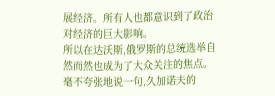展经济。所有人也都意识到了政治对经济的巨大影响。
所以在达沃斯,俄罗斯的总统选举自然而然也成为了大众关注的焦点。
毫不夸张地说一句,久加诺夫的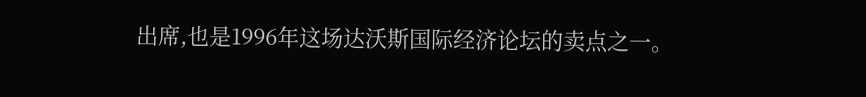出席,也是1996年这场达沃斯国际经济论坛的卖点之一。